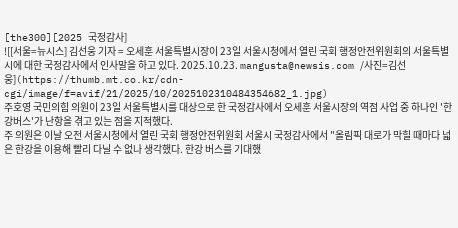[the300][2025 국정감사]
![[서울=뉴시스] 김선웅 기자 = 오세훈 서울특별시장이 23일 서울시청에서 열린 국회 행정안전위원회의 서울특별시에 대한 국정감사에서 인사말을 하고 있다. 2025.10.23. mangusta@newsis.com /사진=김선웅](https://thumb.mt.co.kr/cdn-cgi/image/f=avif/21/2025/10/2025102310484354682_1.jpg)
주호영 국민의힘 의원이 23일 서울특별시를 대상으로 한 국정감사에서 오세훈 서울시장의 역점 사업 중 하나인 '한강버스'가 난항을 겪고 있는 점을 지적했다.
주 의원은 이날 오전 서울시청에서 열린 국회 행정안전위원회 서울시 국정감사에서 "올림픽 대로가 막힐 때마다 넓은 한강을 이용해 빨리 다닐 수 없나 생각했다. 한강 버스를 기대했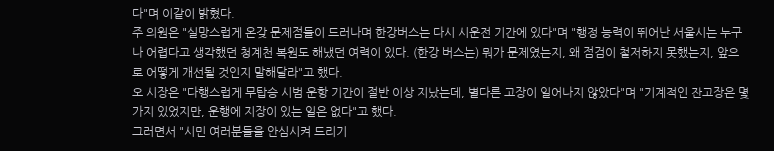다"며 이같이 밝혔다.
주 의원은 "실망스럽게 온갖 문제점들이 드러나며 한강버스는 다시 시운전 기간에 있다"며 "행정 능력이 뛰어난 서울시는 누구나 어렵다고 생각했던 청계천 복원도 해냈던 여력이 있다. (한강 버스는) 뭐가 문제였는지, 왜 점검이 철저하지 못했는지, 앞으로 어떻게 개선될 것인지 말해달라"고 했다.
오 시장은 "다행스럽게 무탑승 시범 운항 기간이 절반 이상 지났는데, 별다른 고장이 일어나지 않았다"며 "기계적인 잔고장은 몇 가지 있었지만, 운행에 지장이 있는 일은 없다"고 했다.
그러면서 "시민 여러분들을 안심시켜 드리기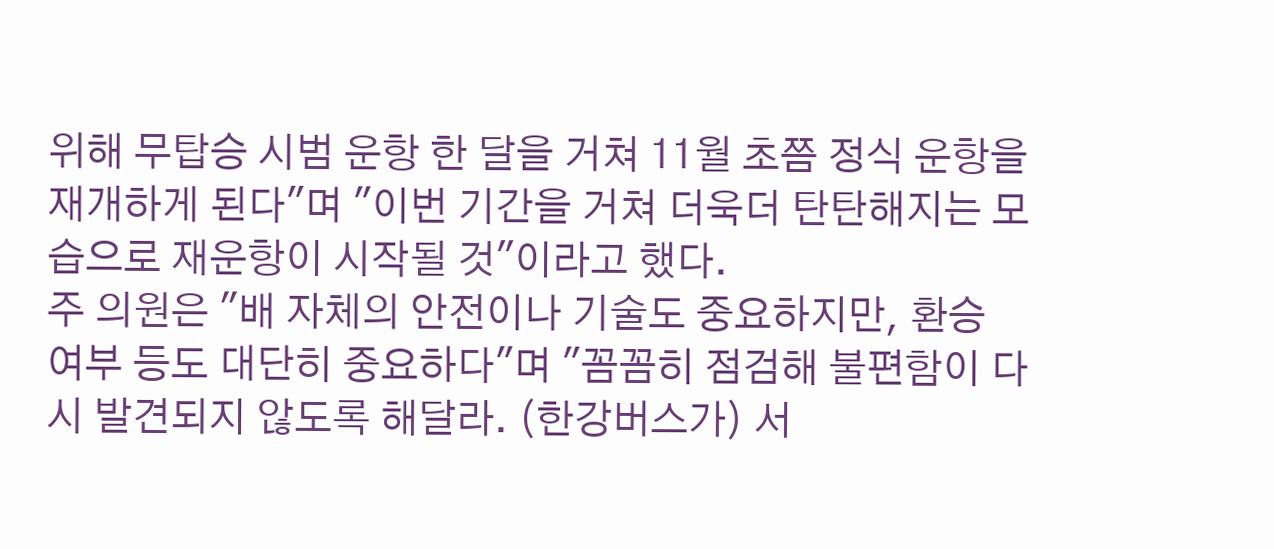위해 무탑승 시범 운항 한 달을 거쳐 11월 초쯤 정식 운항을 재개하게 된다"며 "이번 기간을 거쳐 더욱더 탄탄해지는 모습으로 재운항이 시작될 것"이라고 했다.
주 의원은 "배 자체의 안전이나 기술도 중요하지만, 환승 여부 등도 대단히 중요하다"며 "꼼꼼히 점검해 불편함이 다시 발견되지 않도록 해달라. (한강버스가) 서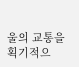울의 교통을 획기적으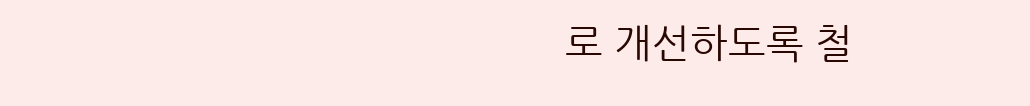로 개선하도록 철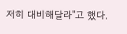저히 대비해달라"고 했다.